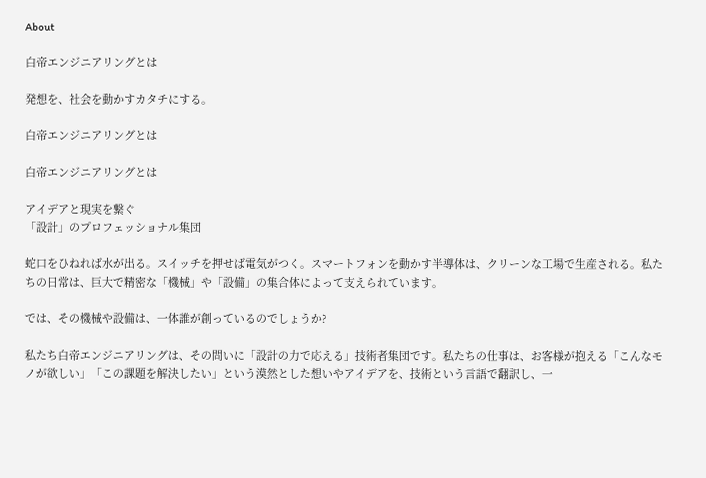About

白帝エンジニアリングとは

発想を、社会を動かすカタチにする。

白帝エンジニアリングとは

白帝エンジニアリングとは

アイデアと現実を繋ぐ
「設計」のプロフェッショナル集団

蛇口をひねれば水が出る。スイッチを押せば電気がつく。スマートフォンを動かす半導体は、クリーンな工場で生産される。私たちの日常は、巨大で精密な「機械」や「設備」の集合体によって支えられています。

では、その機械や設備は、一体誰が創っているのでしょうか?

私たち白帝エンジニアリングは、その問いに「設計の力で応える」技術者集団です。私たちの仕事は、お客様が抱える「こんなモノが欲しい」「この課題を解決したい」という漠然とした想いやアイデアを、技術という言語で翻訳し、一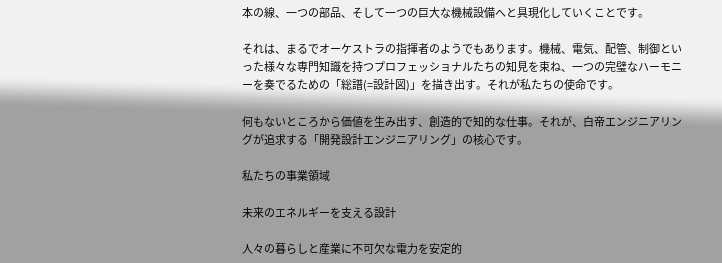本の線、一つの部品、そして一つの巨大な機械設備へと具現化していくことです。

それは、まるでオーケストラの指揮者のようでもあります。機械、電気、配管、制御といった様々な専門知識を持つプロフェッショナルたちの知見を束ね、一つの完璧なハーモニーを奏でるための「総譜(=設計図)」を描き出す。それが私たちの使命です。

何もないところから価値を生み出す、創造的で知的な仕事。それが、白帝エンジニアリングが追求する「開発設計エンジニアリング」の核心です。

私たちの事業領域

未来のエネルギーを支える設計

人々の暮らしと産業に不可欠な電力を安定的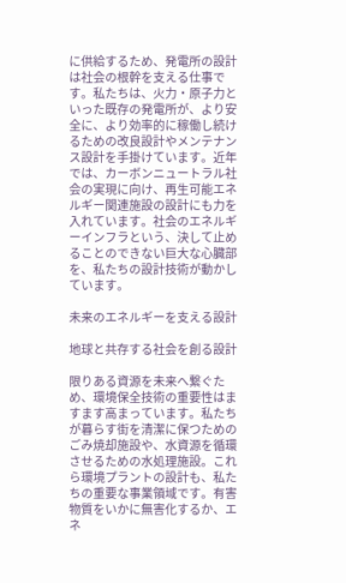に供給するため、発電所の設計は社会の根幹を支える仕事です。私たちは、火力・原子力といった既存の発電所が、より安全に、より効率的に稼働し続けるための改良設計やメンテナンス設計を手掛けています。近年では、カーボンニュートラル社会の実現に向け、再生可能エネルギー関連施設の設計にも力を入れています。社会のエネルギーインフラという、決して止めることのできない巨大な心臓部を、私たちの設計技術が動かしています。

未来のエネルギーを支える設計

地球と共存する社会を創る設計

限りある資源を未来へ繋ぐため、環境保全技術の重要性はますます高まっています。私たちが暮らす街を清潔に保つためのごみ焼却施設や、水資源を循環させるための水処理施設。これら環境プラントの設計も、私たちの重要な事業領域です。有害物質をいかに無害化するか、エネ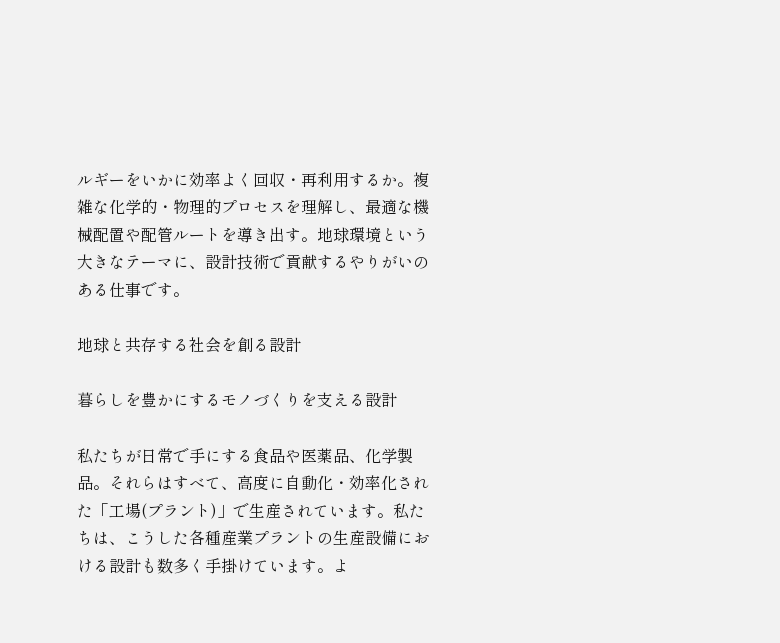ルギーをいかに効率よく回収・再利用するか。複雑な化学的・物理的プロセスを理解し、最適な機械配置や配管ルートを導き出す。地球環境という大きなテーマに、設計技術で貢献するやりがいのある仕事です。

地球と共存する社会を創る設計

暮らしを豊かにするモノづくりを支える設計

私たちが日常で手にする食品や医薬品、化学製品。それらはすべて、高度に自動化・効率化された「工場(プラント)」で生産されています。私たちは、こうした各種産業プラントの生産設備における設計も数多く手掛けています。よ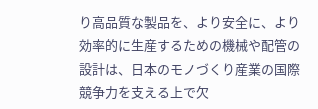り高品質な製品を、より安全に、より効率的に生産するための機械や配管の設計は、日本のモノづくり産業の国際競争力を支える上で欠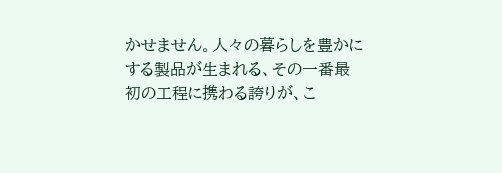かせません。人々の暮らしを豊かにする製品が生まれる、その一番最初の工程に携わる誇りが、こ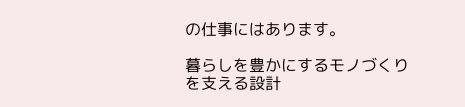の仕事にはあります。

暮らしを豊かにするモノづくりを支える設計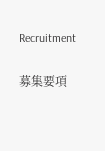Recruitment

募集要項